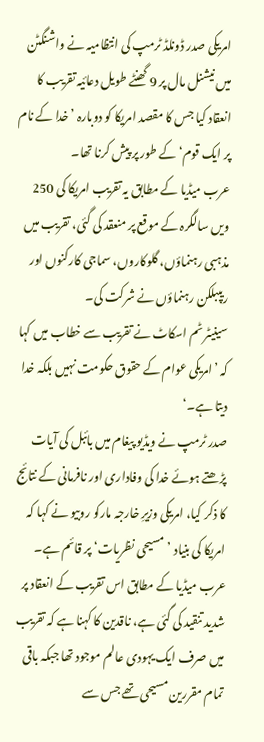امریکی صدر ڈونلڈ ٹرمپ کی انتظامیہ نے واشنگٹن میں نیشنل مال پر 9 گھنٹے طویل دعائیہ تقریب کا انعقاد کیا جس کا مقصد امریکا کو دوبارہ ’خدا کے نام پر ایک قوم‘ کے طور پر پیش کرنا تھا۔
عرب میڈیا کے مطابق یہ تقریب امریکا کی 250 ویں سالگرہ کے موقع پر منعقد کی گئی، تقریب میں مذہبی رہنماؤں، گلوکاروں، سماجی کارکنوں اور ریپبلکن رہنماؤں نے شرکت کی۔
سینیٹر ٹم اسکاٹ نے تقریب سے خطاب میں کہا کہ ’امریکی عوام کے حقوق حکومت نہیں بلکہ خدا دیتا ہے۔‘
صدر ٹرمپ نے ویڈیو پیغام میں بائبل کی آیات پڑھتے ہوئے خدا کی وفاداری اور نافرمانی کے نتائج کا ذکر کیا، امریکی وزیرِ خارجہ مارکو روبیو نے کہا کہ امریکا کی بنیاد ’مسیحی نظریات‘ پر قائم ہے۔
عرب میڈیا کے مطابق اس تقریب کے انعقاد پر شدید تنقید کی گئی ہے، ناقدین کا کہنا ہے کہ تقریب میں صرف ایک یہودی عالم موجود تھا جبکہ باقی تمام مقررین مسیحی تھے جس سے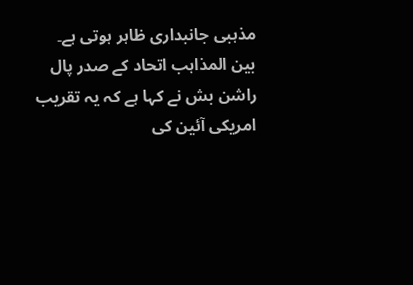مذہبی جانبداری ظاہر ہوتی ہے۔
بین المذاہب اتحاد کے صدر پال راشن بش نے کہا ہے کہ یہ تقریب امریکی آئین کی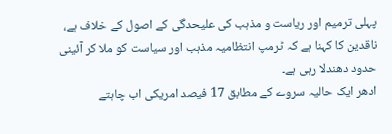پہلی ترمیم اور ریاست و مذہب کی علیحدگی کے اصول کے خلاف ہے، ناقدین کا کہنا ہے کہ ٹرمپ انتظامیہ مذہب اور سیاست کو ملا کر آئینی حدود دھندلا رہی ہے۔
ادھر ایک حالیہ سروے کے مطابق 17 فیصد امریکی اب چاہتے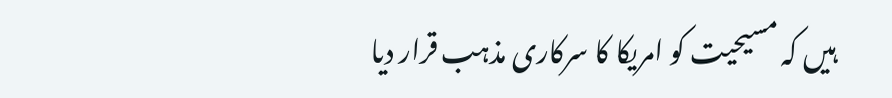ہیں کہ مسیحیت کو امریکا کا سرکاری مذہب قرار دیا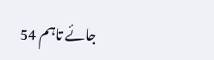جائے تاہم 54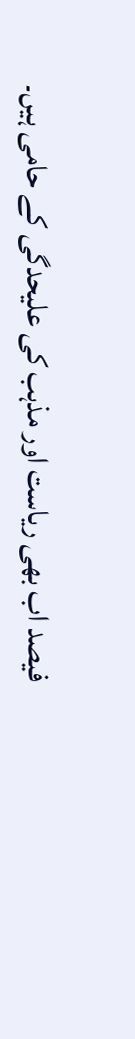فیصد اب بھی ریاست اور مذہب کی علیحدگی کے حامی ہیں۔